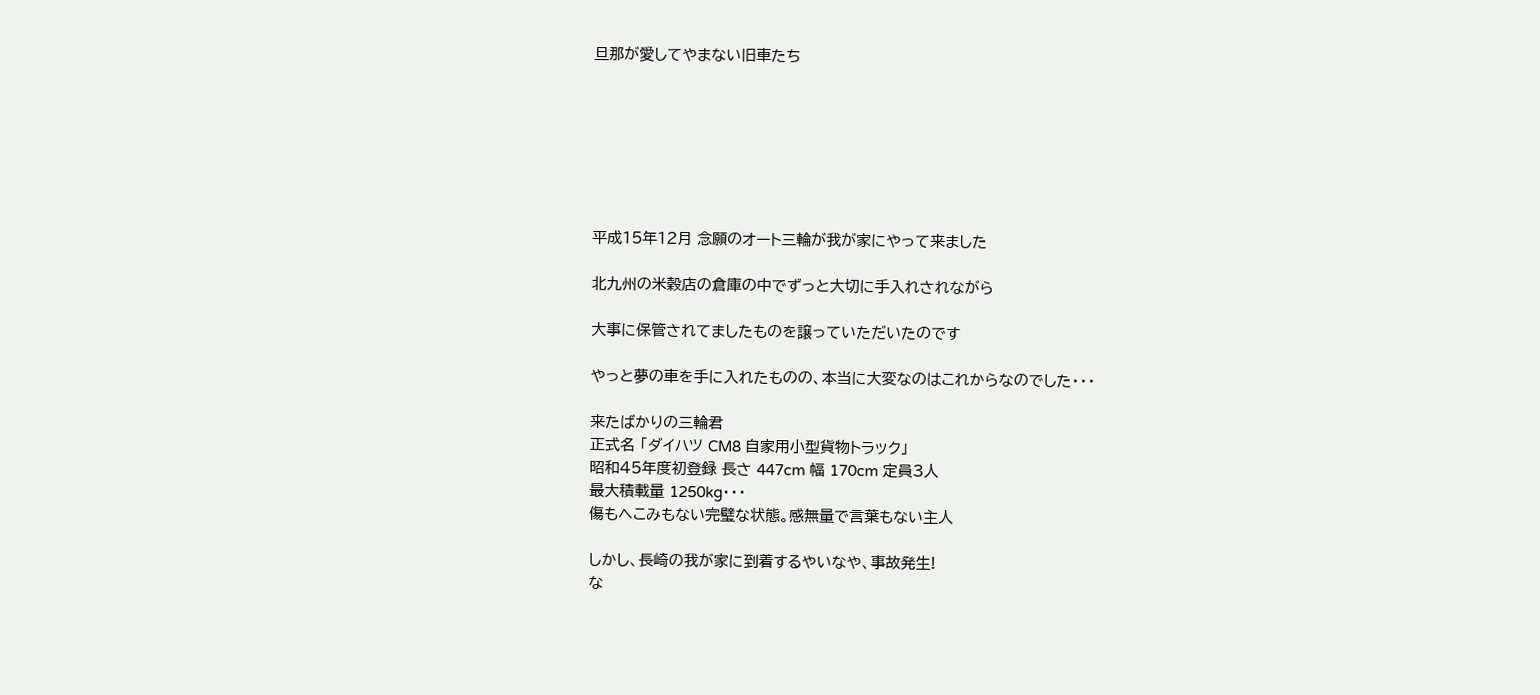旦那が愛してやまない旧車たち







平成15年12月 念願のオート三輪が我が家にやって来ました

北九州の米穀店の倉庫の中でずっと大切に手入れされながら

大事に保管されてましたものを譲っていただいたのです

やっと夢の車を手に入れたものの、本当に大変なのはこれからなのでした・・・

来たばかりの三輪君
正式名 「ダイハツ CM8 自家用小型貨物トラック」
昭和45年度初登録 長さ 447cm 幅 170cm 定員3人
最大積載量 1250kg・・・
傷もへこみもない完璧な状態。感無量で言葉もない主人

しかし、長崎の我が家に到着するやいなや、事故発生!
な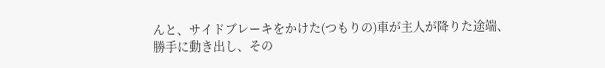んと、サイドブレーキをかけた(つもりの)車が主人が降りた途端、
勝手に動き出し、その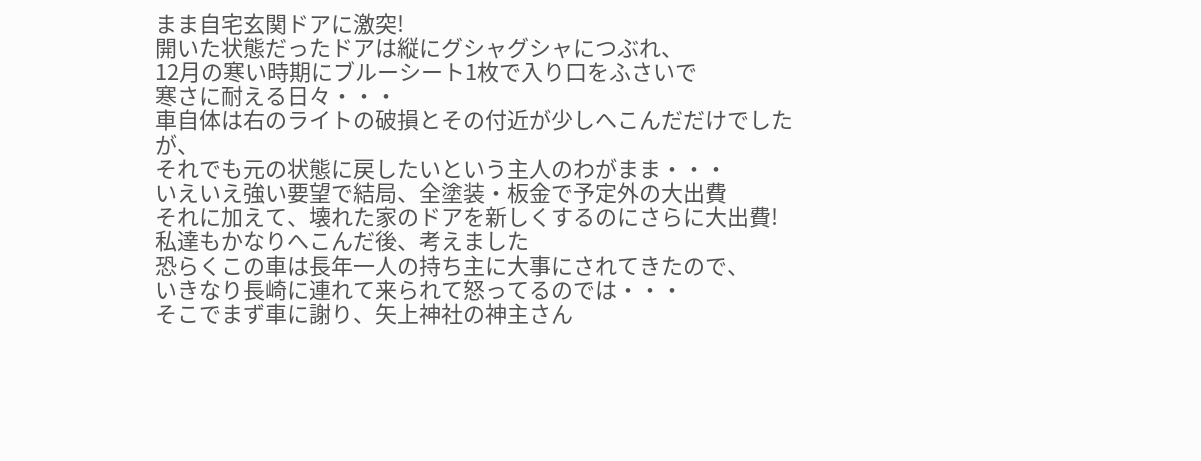まま自宅玄関ドアに激突!
開いた状態だったドアは縦にグシャグシャにつぶれ、
12月の寒い時期にブルーシート1枚で入り口をふさいで
寒さに耐える日々・・・
車自体は右のライトの破損とその付近が少しへこんだだけでしたが、
それでも元の状態に戻したいという主人のわがまま・・・
いえいえ強い要望で結局、全塗装・板金で予定外の大出費
それに加えて、壊れた家のドアを新しくするのにさらに大出費!
私達もかなりへこんだ後、考えました
恐らくこの車は長年一人の持ち主に大事にされてきたので、
いきなり長崎に連れて来られて怒ってるのでは・・・
そこでまず車に謝り、矢上神社の神主さん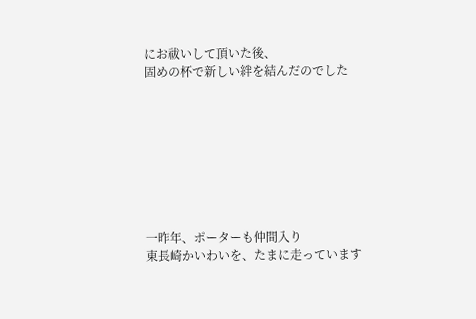にお祓いして頂いた後、
固めの杯で新しい絆を結んだのでした








一昨年、ポーターも仲間入り
東長崎かいわいを、たまに走っています